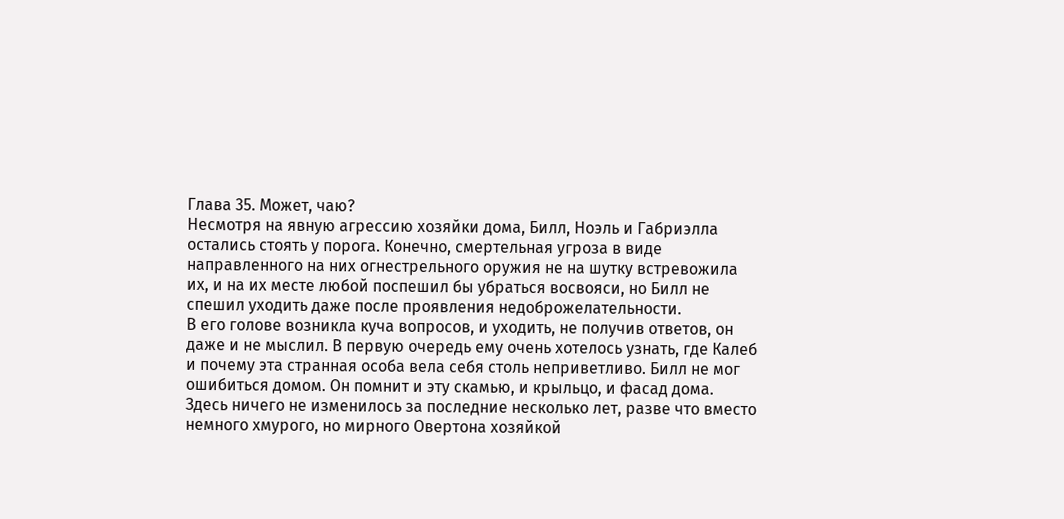Глава 35. Может, чаю?
Несмотря на явную агрессию хозяйки дома, Билл, Ноэль и Габриэлла остались стоять у порога. Конечно, смертельная угроза в виде направленного на них огнестрельного оружия не на шутку встревожила их, и на их месте любой поспешил бы убраться восвояси, но Билл не спешил уходить даже после проявления недоброжелательности.
В его голове возникла куча вопросов, и уходить, не получив ответов, он даже и не мыслил. В первую очередь ему очень хотелось узнать, где Калеб и почему эта странная особа вела себя столь неприветливо. Билл не мог ошибиться домом. Он помнит и эту скамью, и крыльцо, и фасад дома. Здесь ничего не изменилось за последние несколько лет, разве что вместо немного хмурого, но мирного Овертона хозяйкой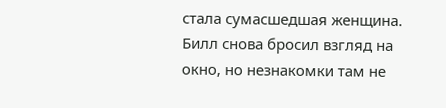стала сумасшедшая женщина.
Билл снова бросил взгляд на окно, но незнакомки там не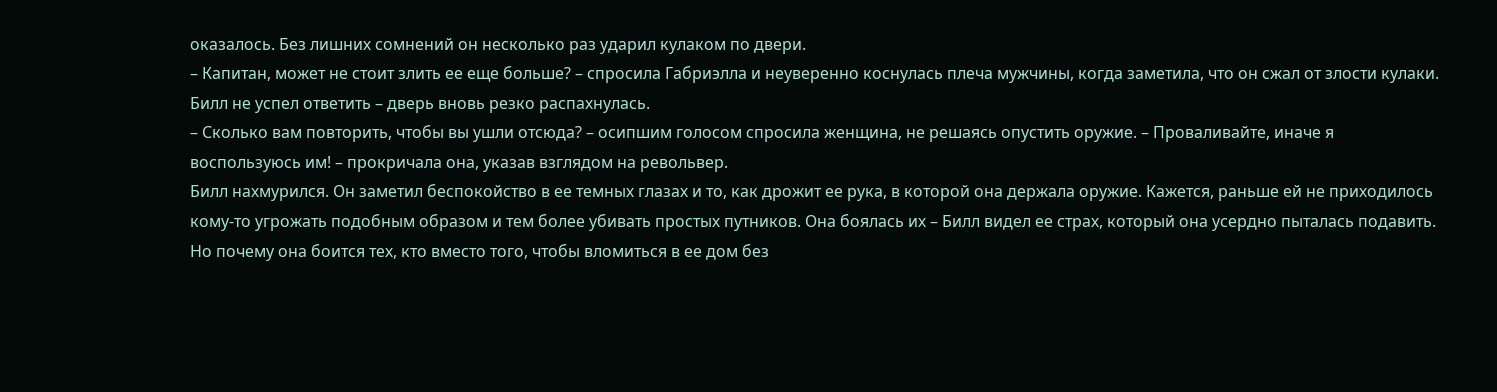оказалось. Без лишних сомнений он несколько раз ударил кулаком по двери.
– Капитан, может не стоит злить ее еще больше? – спросила Габриэлла и неуверенно коснулась плеча мужчины, когда заметила, что он сжал от злости кулаки.
Билл не успел ответить – дверь вновь резко распахнулась.
– Сколько вам повторить, чтобы вы ушли отсюда? – осипшим голосом спросила женщина, не решаясь опустить оружие. – Проваливайте, иначе я воспользуюсь им! – прокричала она, указав взглядом на револьвер.
Билл нахмурился. Он заметил беспокойство в ее темных глазах и то, как дрожит ее рука, в которой она держала оружие. Кажется, раньше ей не приходилось кому-то угрожать подобным образом и тем более убивать простых путников. Она боялась их – Билл видел ее страх, который она усердно пыталась подавить. Но почему она боится тех, кто вместо того, чтобы вломиться в ее дом без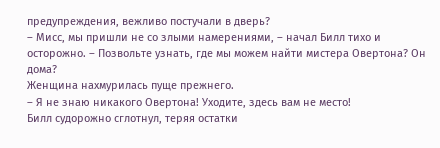предупреждения, вежливо постучали в дверь?
– Мисс, мы пришли не со злыми намерениями, – начал Билл тихо и осторожно. – Позвольте узнать, где мы можем найти мистера Овертона? Он дома?
Женщина нахмурилась пуще прежнего.
– Я не знаю никакого Овертона! Уходите, здесь вам не место!
Билл судорожно сглотнул, теряя остатки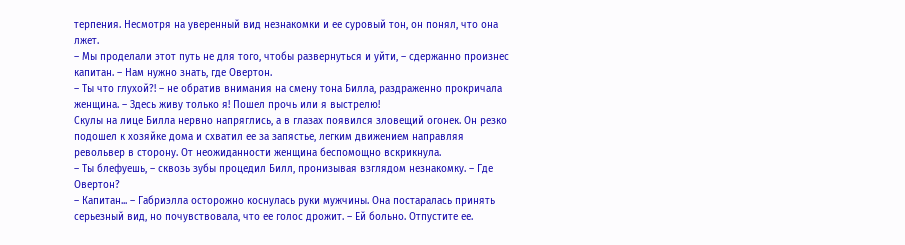терпения. Несмотря на уверенный вид незнакомки и ее суровый тон, он понял, что она лжет.
– Мы проделали этот путь не для того, чтобы развернуться и уйти, – сдержанно произнес капитан. – Нам нужно знать, где Овертон.
– Ты что глухой?! – не обратив внимания на смену тона Билла, раздраженно прокричала женщина. – Здесь живу только я! Пошел прочь или я выстрелю!
Скулы на лице Билла нервно напряглись, а в глазах появился зловещий огонек. Он резко подошел к хозяйке дома и схватил ее за запястье, легким движением направляя револьвер в сторону. От неожиданности женщина беспомощно вскрикнула.
– Ты блефуешь, – сквозь зубы процедил Билл, пронизывая взглядом незнакомку. – Где Овертон?
– Капитан... – Габриэлла осторожно коснулась руки мужчины. Она постаралась принять серьезный вид, но почувствовала, что ее голос дрожит. – Ей больно. Отпустите ее.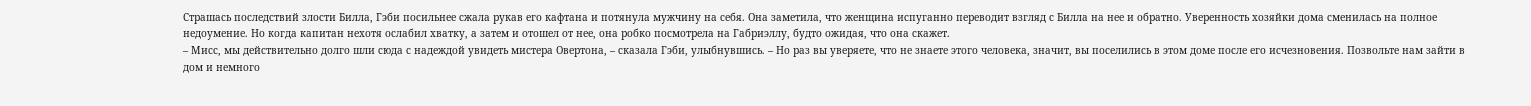Страшась последствий злости Билла, Гэби посильнее сжала рукав его кафтана и потянула мужчину на себя. Она заметила, что женщина испуганно переводит взгляд с Билла на нее и обратно. Уверенность хозяйки дома сменилась на полное недоумение. Но когда капитан нехотя ослабил хватку, а затем и отошел от нее, она робко посмотрела на Габриэллу, будто ожидая, что она скажет.
– Мисс, мы действительно долго шли сюда с надеждой увидеть мистера Овертона, – сказала Гэби, улыбнувшись. – Но раз вы уверяете, что не знаете этого человека, значит, вы поселились в этом доме после его исчезновения. Позвольте нам зайти в дом и немного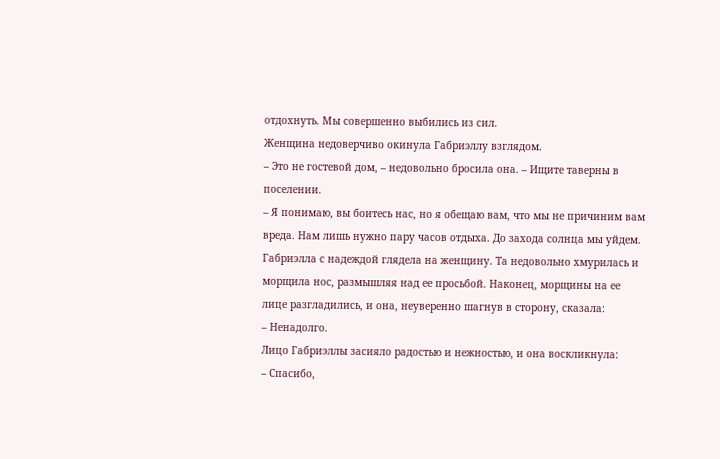отдохнуть. Мы совершенно выбились из сил.
Женщина недоверчиво окинула Габриэллу взглядом.
– Это не гостевой дом, – недовольно бросила она. – Ищите таверны в поселении.
– Я понимаю, вы боитесь нас, но я обещаю вам, что мы не причиним вам вреда. Нам лишь нужно пару часов отдыха. До захода солнца мы уйдем.
Габриэлла с надеждой глядела на женщину. Та недовольно хмурилась и морщила нос, размышляя над ее просьбой. Наконец, морщины на ее лице разгладились, и она, неуверенно шагнув в сторону, сказала:
– Ненадолго.
Лицо Габриэллы засияло радостью и нежностью, и она воскликнула:
– Спасибо,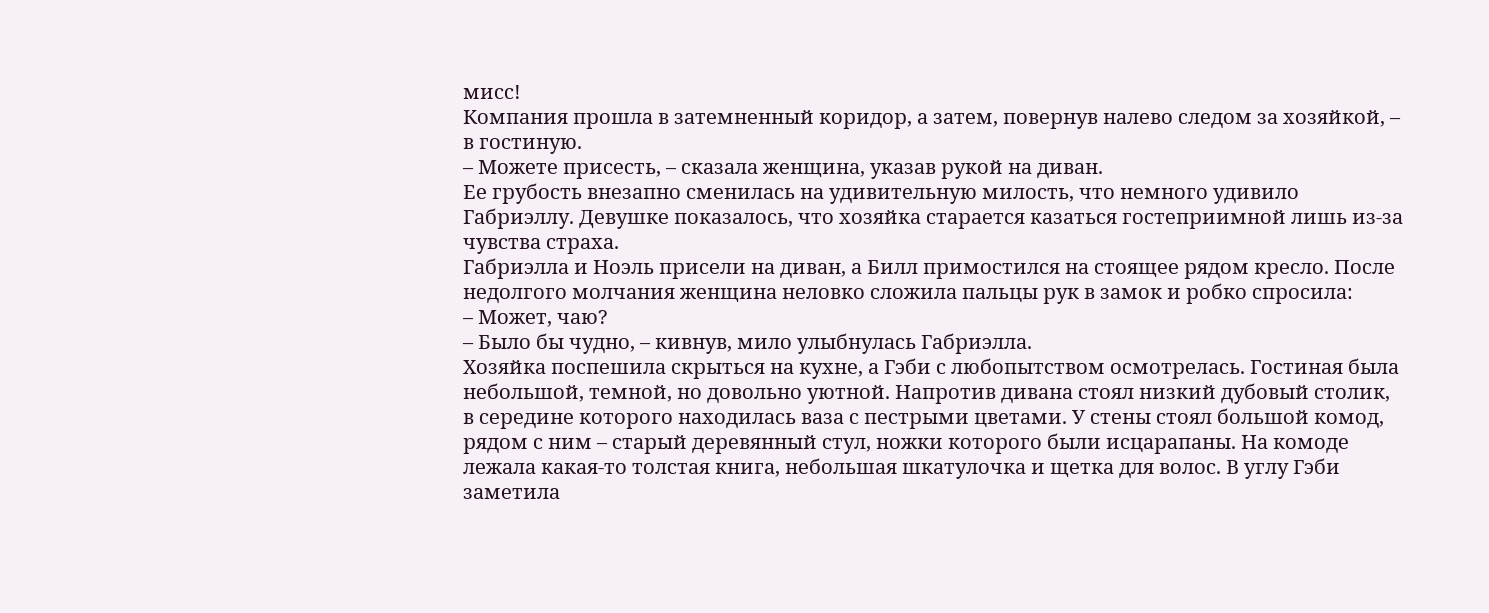мисс!
Компания прошла в затемненный коридор, а затем, повернув налево следом за хозяйкой, – в гостиную.
– Можете присесть, – сказала женщина, указав рукой на диван.
Ее грубость внезапно сменилась на удивительную милость, что немного удивило Габриэллу. Девушке показалось, что хозяйка старается казаться гостеприимной лишь из-за чувства страха.
Габриэлла и Ноэль присели на диван, а Билл примостился на стоящее рядом кресло. После недолгого молчания женщина неловко сложила пальцы рук в замок и робко спросила:
– Может, чаю?
– Было бы чудно, – кивнув, мило улыбнулась Габриэлла.
Хозяйка поспешила скрыться на кухне, а Гэби с любопытством осмотрелась. Гостиная была небольшой, темной, но довольно уютной. Напротив дивана стоял низкий дубовый столик, в середине которого находилась ваза с пестрыми цветами. У стены стоял большой комод, рядом с ним – старый деревянный стул, ножки которого были исцарапаны. На комоде лежала какая-то толстая книга, небольшая шкатулочка и щетка для волос. В углу Гэби заметила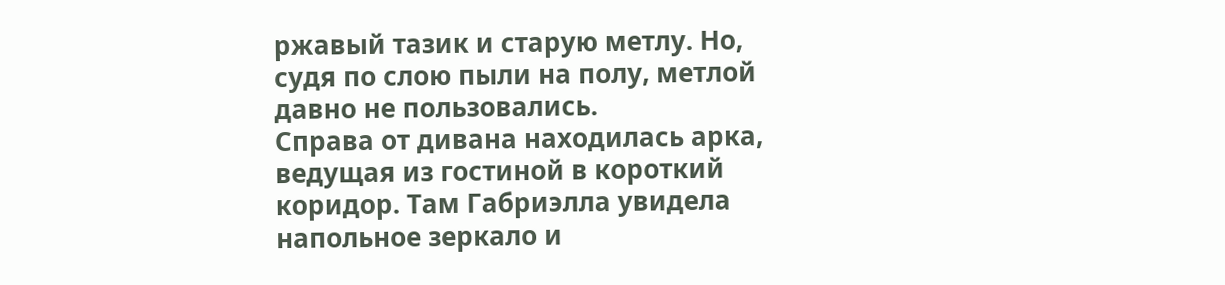ржавый тазик и старую метлу. Но, судя по слою пыли на полу, метлой давно не пользовались.
Справа от дивана находилась арка, ведущая из гостиной в короткий коридор. Там Габриэлла увидела напольное зеркало и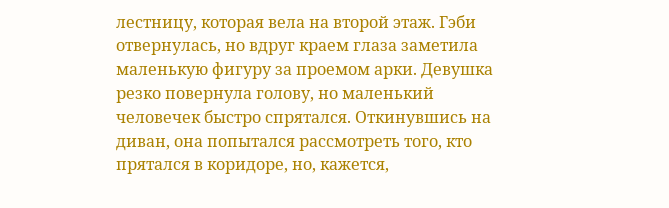лестницу, которая вела на второй этаж. Гэби отвернулась, но вдруг краем глаза заметила маленькую фигуру за проемом арки. Девушка резко повернула голову, но маленький человечек быстро спрятался. Откинувшись на диван, она попытался рассмотреть того, кто прятался в коридоре, но, кажется,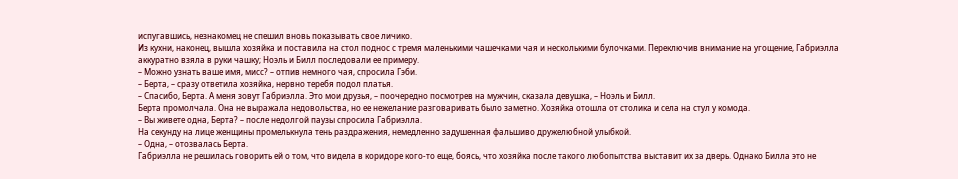испугавшись, незнакомец не спешил вновь показывать свое личико.
Из кухни, наконец, вышла хозяйка и поставила на стол поднос с тремя маленькими чашечками чая и несколькими булочками. Переключив внимание на угощение, Габриэлла аккуратно взяла в руки чашку; Ноэль и Билл последовали ее примеру.
– Можно узнать ваше имя, мисс? – отпив немного чая, спросила Гэби.
– Берта, – сразу ответила хозяйка, нервно теребя подол платья.
– Спасибо, Берта. А меня зовут Габриэлла. Это мои друзья, – поочередно посмотрев на мужчин, сказала девушка, – Ноэль и Билл.
Берта промолчала. Она не выражала недовольства, но ее нежелание разговаривать было заметно. Хозяйка отошла от столика и села на стул у комода.
– Вы живете одна, Берта? – после недолгой паузы спросила Габриэлла.
На секунду на лице женщины промелькнула тень раздражения, немедленно задушенная фальшиво дружелюбной улыбкой.
– Одна, – отозвалась Берта.
Габриэлла не решилась говорить ей о том, что видела в коридоре кого-то еще, боясь, что хозяйка после такого любопытства выставит их за дверь. Однако Билла это не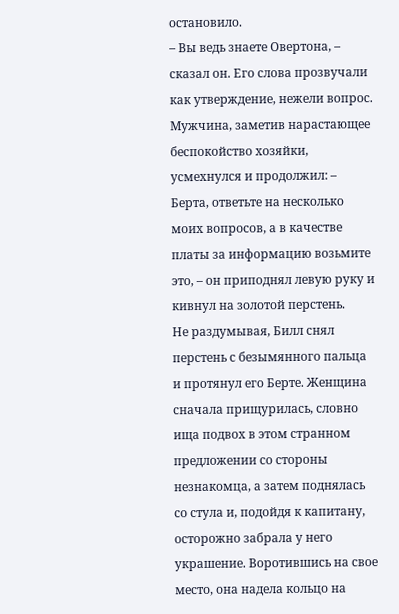остановило.
– Вы ведь знаете Овертона, – сказал он. Его слова прозвучали как утверждение, нежели вопрос. Мужчина, заметив нарастающее беспокойство хозяйки, усмехнулся и продолжил: – Берта, ответьте на несколько моих вопросов, а в качестве платы за информацию возьмите это, – он приподнял левую руку и кивнул на золотой перстень.
Не раздумывая, Билл снял перстень с безымянного пальца и протянул его Берте. Женщина сначала прищурилась, словно ища подвох в этом странном предложении со стороны незнакомца, а затем поднялась со стула и, подойдя к капитану, осторожно забрала у него украшение. Воротившись на свое место, она надела кольцо на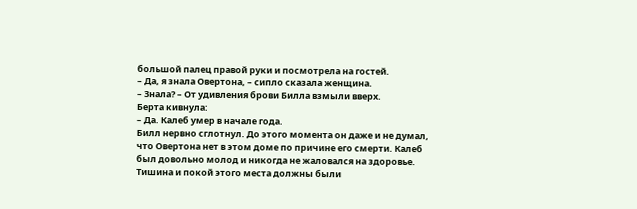большой палец правой руки и посмотрела на гостей.
– Да, я знала Овертона, – сипло сказала женщина.
– Знала? – От удивления брови Билла взмыли вверх.
Берта кивнула:
– Да. Калеб умер в начале года.
Билл нервно сглотнул. До этого момента он даже и не думал, что Овертона нет в этом доме по причине его смерти. Калеб был довольно молод и никогда не жаловался на здоровье. Тишина и покой этого места должны были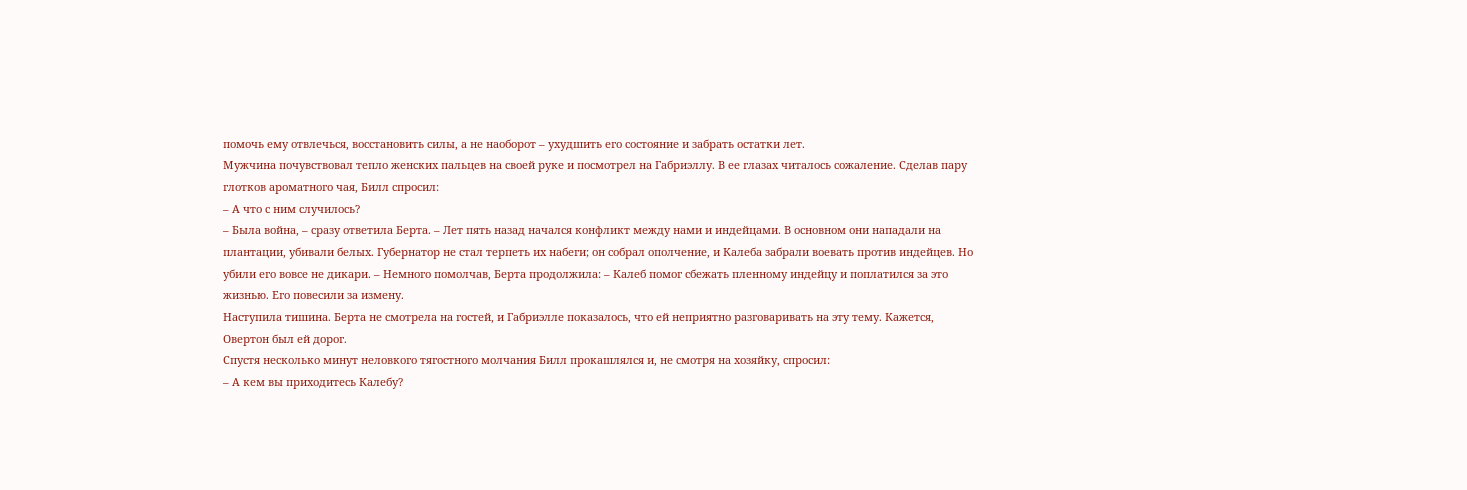помочь ему отвлечься, восстановить силы, а не наоборот – ухудшить его состояние и забрать остатки лет.
Мужчина почувствовал тепло женских пальцев на своей руке и посмотрел на Габриэллу. В ее глазах читалось сожаление. Сделав пару глотков ароматного чая, Билл спросил:
– А что с ним случилось?
– Была война, – сразу ответила Берта. – Лет пять назад начался конфликт между нами и индейцами. В основном они нападали на плантации, убивали белых. Губернатор не стал терпеть их набеги; он собрал ополчение, и Калеба забрали воевать против индейцев. Но убили его вовсе не дикари. – Немного помолчав, Берта продолжила: – Калеб помог сбежать пленному индейцу и поплатился за это жизнью. Его повесили за измену.
Наступила тишина. Берта не смотрела на гостей, и Габриэлле показалось, что ей неприятно разговаривать на эту тему. Кажется, Овертон был ей дорог.
Спустя несколько минут неловкого тягостного молчания Билл прокашлялся и, не смотря на хозяйку, спросил:
– А кем вы приходитесь Калебу?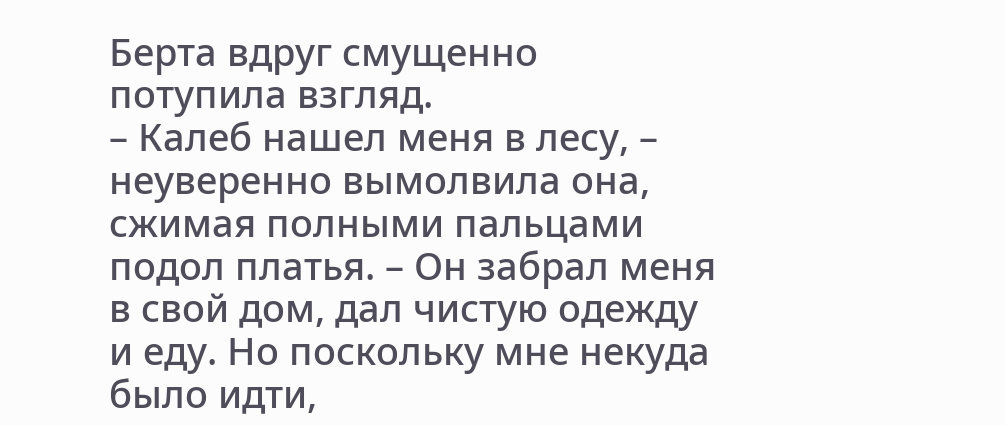Берта вдруг смущенно потупила взгляд.
– Калеб нашел меня в лесу, – неуверенно вымолвила она, сжимая полными пальцами подол платья. – Он забрал меня в свой дом, дал чистую одежду и еду. Но поскольку мне некуда было идти,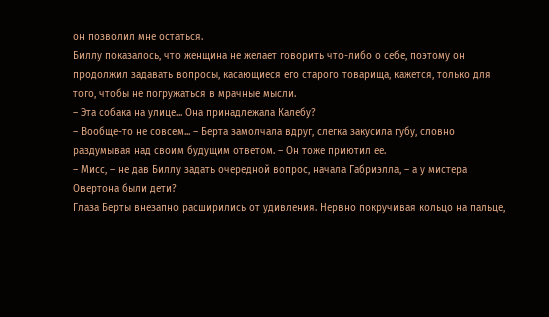он позволил мне остаться.
Биллу показалось, что женщина не желает говорить что-либо о себе, поэтому он продолжил задавать вопросы, касающиеся его старого товарища, кажется, только для того, чтобы не погружаться в мрачные мысли.
– Эта собака на улице... Она принадлежала Калебу?
– Вообще-то не совсем... – Берта замолчала вдруг, слегка закусила губу, словно раздумывая над своим будущим ответом. – Он тоже приютил ее.
– Мисс, – не дав Биллу задать очередной вопрос, начала Габриэлла, – а у мистера Овертона были дети?
Глаза Берты внезапно расширились от удивления. Нервно покручивая кольцо на пальце,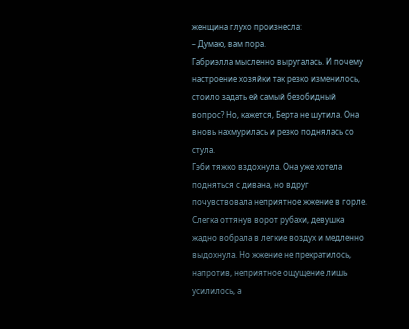женщина глухо произнесла:
– Думаю, вам пора.
Габриэлла мысленно выругалась. И почему настроение хозяйки так резко изменилось, стоило задать ей самый безобидный вопрос? Но, кажется, Берта не шутила. Она вновь нахмурилась и резко поднялась со стула.
Гэби тяжко вздохнула. Она уже хотела подняться с дивана, но вдруг почувствовала неприятное жжение в горле. Слегка оттянув ворот рубахи, девушка жадно вобрала в легкие воздух и медленно выдохнула. Но жжение не прекратилось, напротив, неприятное ощущение лишь усилилось, а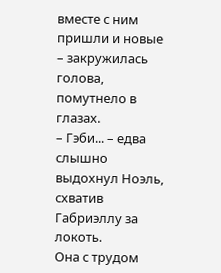вместе с ним пришли и новые – закружилась голова, помутнело в глазах.
– Гэби... – едва слышно выдохнул Ноэль, схватив Габриэллу за локоть.
Она с трудом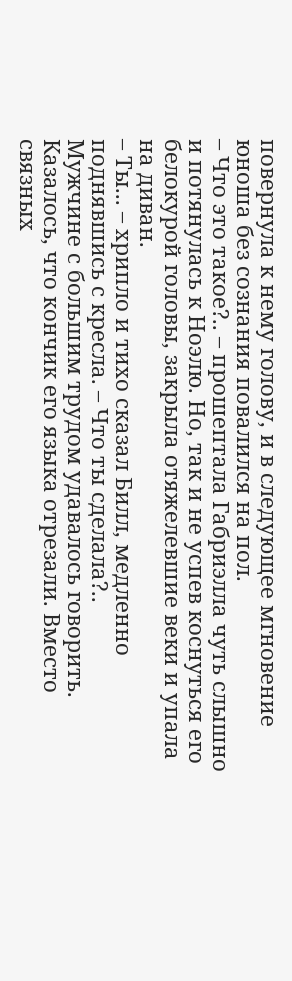повернула к нему голову, и в следующее мгновение юноша без сознания повалился на пол.
– Что это такое?.. – прошептала Габриэлла чуть слышно и потянулась к Ноэлю. Но, так и не успев коснуться его белокурой головы, закрыла отяжелевшие веки и упала на диван.
– Ты... – хрипло и тихо сказал Билл, медленно поднявшись с кресла. – Что ты сделала?..
Мужчине с большим трудом удавалось говорить. Казалось, что кончик его языка отрезали. Вместо связных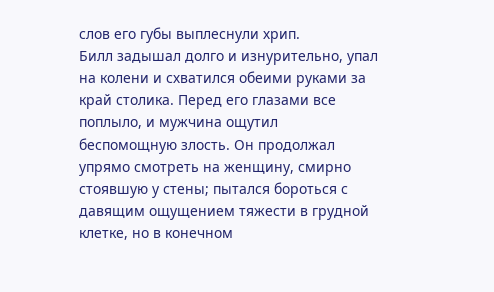слов его губы выплеснули хрип.
Билл задышал долго и изнурительно, упал на колени и схватился обеими руками за край столика. Перед его глазами все поплыло, и мужчина ощутил беспомощную злость. Он продолжал упрямо смотреть на женщину, смирно стоявшую у стены; пытался бороться с давящим ощущением тяжести в грудной клетке, но в конечном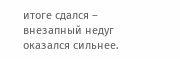итоге сдался – внезапный недуг оказался сильнее.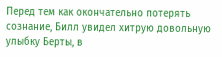Перед тем как окончательно потерять сознание, Билл увидел хитрую довольную улыбку Берты, в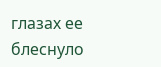глазах ее блеснуло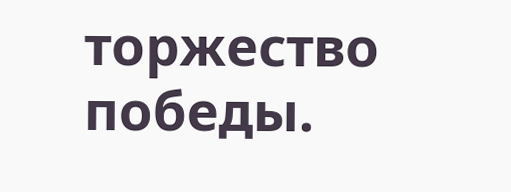торжество победы.